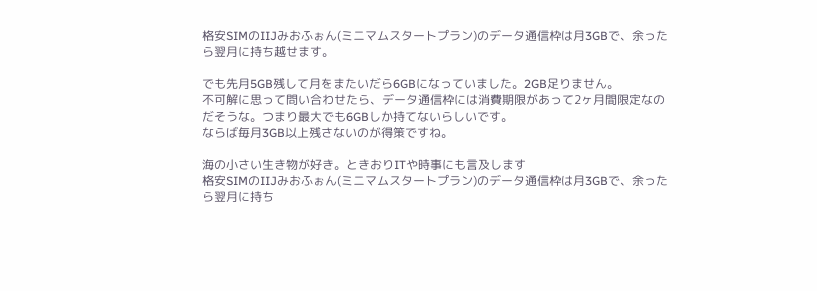格安SIMのIIJみおふぉん(ミニマムスタートプラン)のデータ通信枠は月3GBで、余ったら翌月に持ち越せます。

でも先月5GB残して月をまたいだら6GBになっていました。2GB足りません。
不可解に思って問い合わせたら、データ通信枠には消費期限があって2ヶ月間限定なのだそうな。つまり最大でも6GBしか持てないらしいです。
ならば毎月3GB以上残さないのが得策ですね。

海の小さい生き物が好き。ときおりITや時事にも言及します
格安SIMのIIJみおふぉん(ミニマムスタートプラン)のデータ通信枠は月3GBで、余ったら翌月に持ち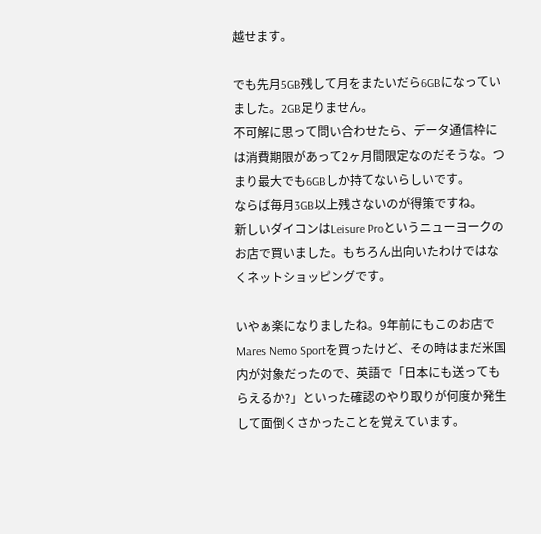越せます。

でも先月5GB残して月をまたいだら6GBになっていました。2GB足りません。
不可解に思って問い合わせたら、データ通信枠には消費期限があって2ヶ月間限定なのだそうな。つまり最大でも6GBしか持てないらしいです。
ならば毎月3GB以上残さないのが得策ですね。
新しいダイコンはLeisure Proというニューヨークのお店で買いました。もちろん出向いたわけではなくネットショッピングです。

いやぁ楽になりましたね。9年前にもこのお店でMares Nemo Sportを買ったけど、その時はまだ米国内が対象だったので、英語で「日本にも送ってもらえるか?」といった確認のやり取りが何度か発生して面倒くさかったことを覚えています。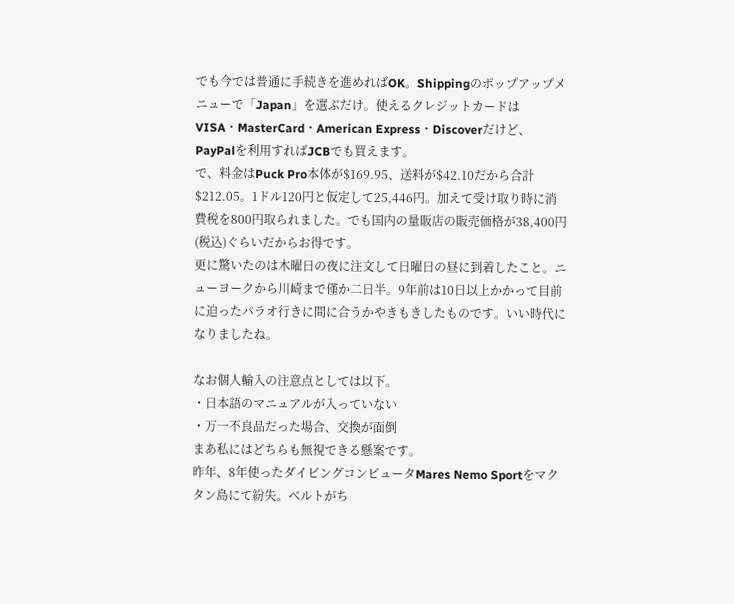でも今では普通に手続きを進めればOK。Shippingのポップアップメニューで「Japan」を選ぶだけ。使えるクレジットカードはVISA・MasterCard・American Express・Discoverだけど、PayPalを利用すればJCBでも買えます。
で、料金はPuck Pro本体が$169.95、送料が$42.10だから合計$212.05。1ドル120円と仮定して25,446円。加えて受け取り時に消費税を800円取られました。でも国内の量販店の販売価格が38,400円(税込)ぐらいだからお得です。
更に驚いたのは木曜日の夜に注文して日曜日の昼に到着したこと。ニューヨークから川崎まで僅か二日半。9年前は10日以上かかって目前に迫ったパラオ行きに間に合うかやきもきしたものです。いい時代になりましたね。

なお個人輸入の注意点としては以下。
・日本語のマニュアルが入っていない
・万一不良品だった場合、交換が面倒
まあ私にはどちらも無視できる懸案です。
昨年、8年使ったダイビングコンピュータMares Nemo Sportをマクタン島にて紛失。ベルトがち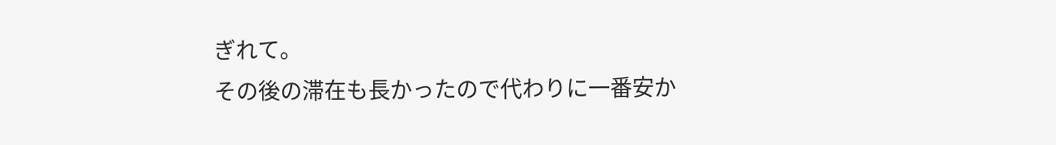ぎれて。
その後の滞在も長かったので代わりに一番安か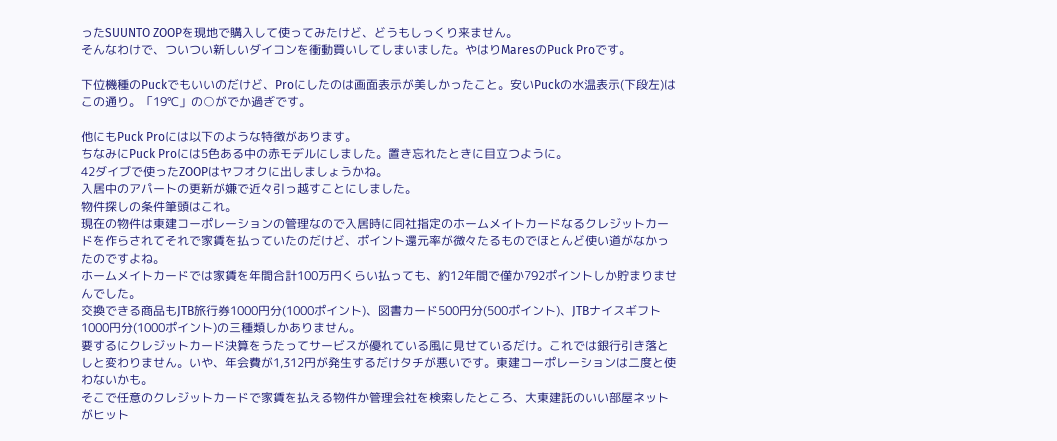ったSUUNTO ZOOPを現地で購入して使ってみたけど、どうもしっくり来ません。
そんなわけで、ついつい新しいダイコンを衝動買いしてしまいました。やはりMaresのPuck Proです。

下位機種のPuckでもいいのだけど、Proにしたのは画面表示が美しかったこと。安いPuckの水温表示(下段左)はこの通り。「19℃」の○がでか過ぎです。

他にもPuck Proには以下のような特徴があります。
ちなみにPuck Proには5色ある中の赤モデルにしました。置き忘れたときに目立つように。
42ダイブで使ったZOOPはヤフオクに出しましょうかね。
入居中のアパートの更新が嫌で近々引っ越すことにしました。
物件探しの条件筆頭はこれ。
現在の物件は東建コーポレーションの管理なので入居時に同社指定のホームメイトカードなるクレジットカードを作らされてそれで家賃を払っていたのだけど、ポイント還元率が微々たるものでほとんど使い道がなかったのですよね。
ホームメイトカードでは家賃を年間合計100万円くらい払っても、約12年間で僅か792ポイントしか貯まりませんでした。
交換できる商品もJTB旅行券1000円分(1000ポイント)、図書カード500円分(500ポイント)、JTBナイスギフト1000円分(1000ポイント)の三種類しかありません。
要するにクレジットカード決算をうたってサービスが優れている風に見せているだけ。これでは銀行引き落としと変わりません。いや、年会費が1,312円が発生するだけタチが悪いです。東建コーポレーションは二度と使わないかも。
そこで任意のクレジットカードで家賃を払える物件か管理会社を検索したところ、大東建託のいい部屋ネットがヒット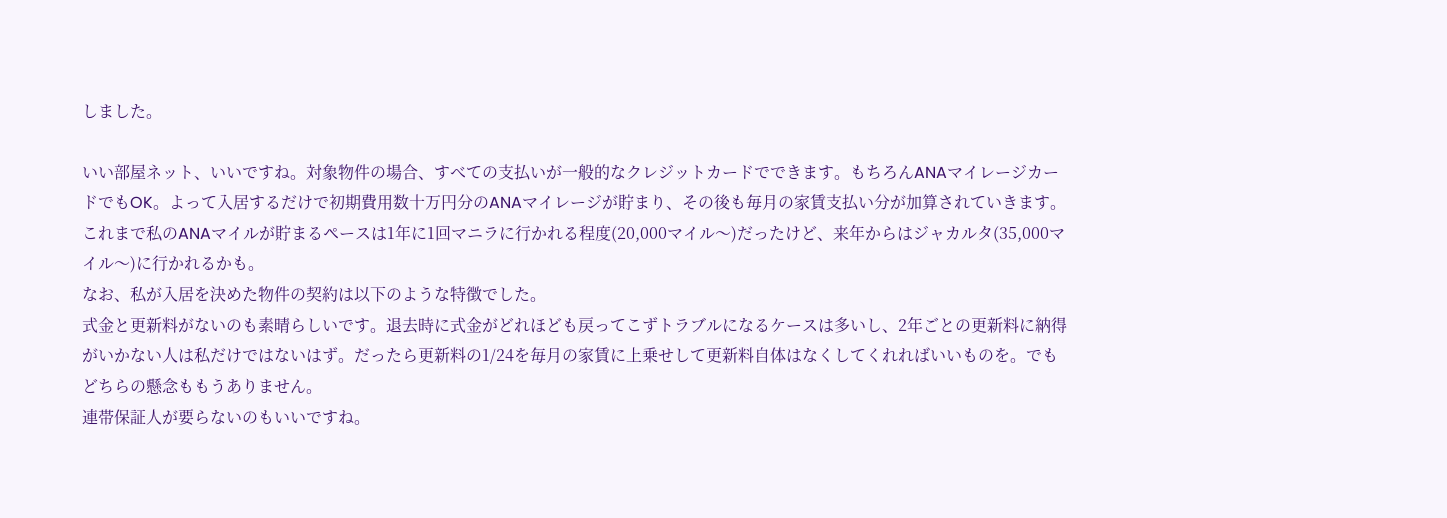しました。

いい部屋ネット、いいですね。対象物件の場合、すべての支払いが一般的なクレジットカードでできます。もちろんANAマイレージカードでもOK。よって入居するだけで初期費用数十万円分のANAマイレージが貯まり、その後も毎月の家賃支払い分が加算されていきます。これまで私のANAマイルが貯まるペースは1年に1回マニラに行かれる程度(20,000マイル〜)だったけど、来年からはジャカルタ(35,000マイル〜)に行かれるかも。
なお、私が入居を決めた物件の契約は以下のような特徴でした。
式金と更新料がないのも素晴らしいです。退去時に式金がどれほども戻ってこずトラブルになるケースは多いし、2年ごとの更新料に納得がいかない人は私だけではないはず。だったら更新料の1/24を毎月の家賃に上乗せして更新料自体はなくしてくれればいいものを。でもどちらの懸念ももうありません。
連帯保証人が要らないのもいいですね。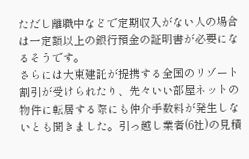ただし離職中などで定期収入がない人の場合は一定額以上の銀行預金の証明書が必要になるそうです。
さらには大東建託が提携する全国のリゾート割引が受けられたり、先々いい部屋ネットの物件に転居する際にも仲介手数料が発生しないとも聞きました。引っ越し業者(6社)の見積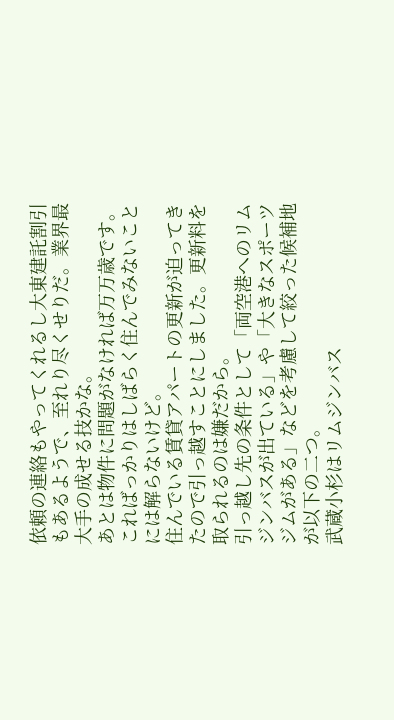依頼の連絡もやってくれるし大東建託割引もあるようで、至れり尽くせりだ。業界最大手の成せる技かな。
あとは物件に問題がなければ万万歳です。こればっかりはしばらく住んでみないことには解らないけど。
住んでいる賃貸アパートの更新が迫ってきたので引っ越すことにしました。更新料を取られるのは嫌だから。
引っ越し先の条件として「両空港へのリムジンバスが出ている」や「大きなスポーツジムがある」などを考慮して絞った候補地が以下の二つ。
武蔵小杉はリムジンバス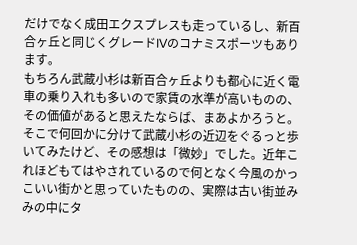だけでなく成田エクスプレスも走っているし、新百合ヶ丘と同じくグレードIVのコナミスポーツもあります。
もちろん武蔵小杉は新百合ヶ丘よりも都心に近く電車の乗り入れも多いので家賃の水準が高いものの、その価値があると思えたならば、まあよかろうと。
そこで何回かに分けて武蔵小杉の近辺をぐるっと歩いてみたけど、その感想は「微妙」でした。近年これほどもてはやされているので何となく今風のかっこいい街かと思っていたものの、実際は古い街並みみの中にタ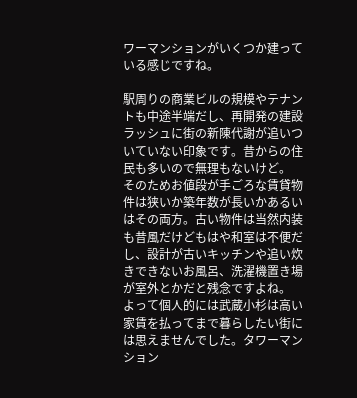ワーマンションがいくつか建っている感じですね。

駅周りの商業ビルの規模やテナントも中途半端だし、再開発の建設ラッシュに街の新陳代謝が追いついていない印象です。昔からの住民も多いので無理もないけど。
そのためお値段が手ごろな賃貸物件は狭いか築年数が長いかあるいはその両方。古い物件は当然内装も昔風だけどもはや和室は不便だし、設計が古いキッチンや追い炊きできないお風呂、洗濯機置き場が室外とかだと残念ですよね。
よって個人的には武蔵小杉は高い家賃を払ってまで暮らしたい街には思えませんでした。タワーマンション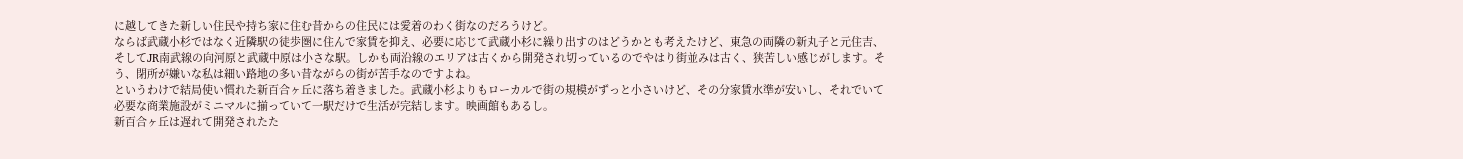に越してきた新しい住民や持ち家に住む昔からの住民には愛着のわく街なのだろうけど。
ならば武蔵小杉ではなく近隣駅の徒歩圏に住んで家賃を抑え、必要に応じて武蔵小杉に繰り出すのはどうかとも考えたけど、東急の両隣の新丸子と元住吉、そしてJR南武線の向河原と武蔵中原は小さな駅。しかも両沿線のエリアは古くから開発され切っているのでやはり街並みは古く、狭苦しい感じがします。そう、閉所が嫌いな私は細い路地の多い昔ながらの街が苦手なのですよね。
というわけで結局使い慣れた新百合ヶ丘に落ち着きました。武蔵小杉よりもローカルで街の規模がずっと小さいけど、その分家賃水準が安いし、それでいて必要な商業施設がミニマルに揃っていて一駅だけで生活が完結します。映画館もあるし。
新百合ヶ丘は遅れて開発されたた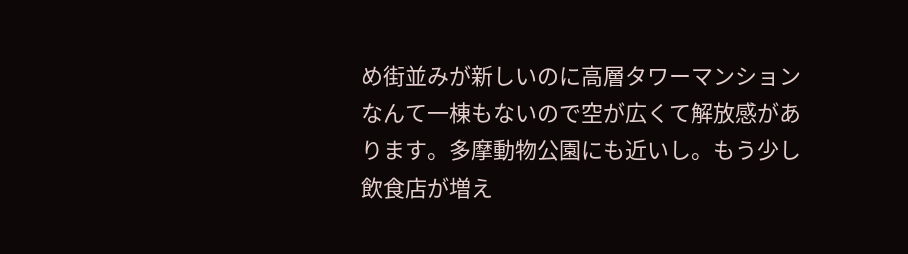め街並みが新しいのに高層タワーマンションなんて一棟もないので空が広くて解放感があります。多摩動物公園にも近いし。もう少し飲食店が増え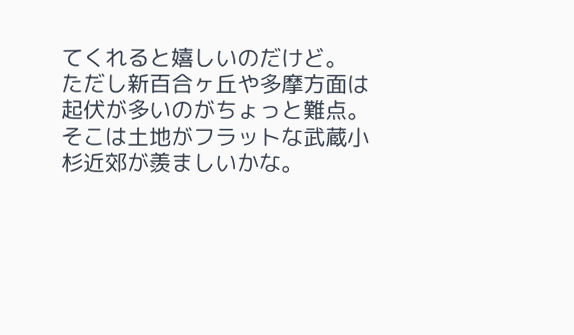てくれると嬉しいのだけど。
ただし新百合ヶ丘や多摩方面は起伏が多いのがちょっと難点。そこは土地がフラットな武蔵小杉近郊が羨ましいかな。